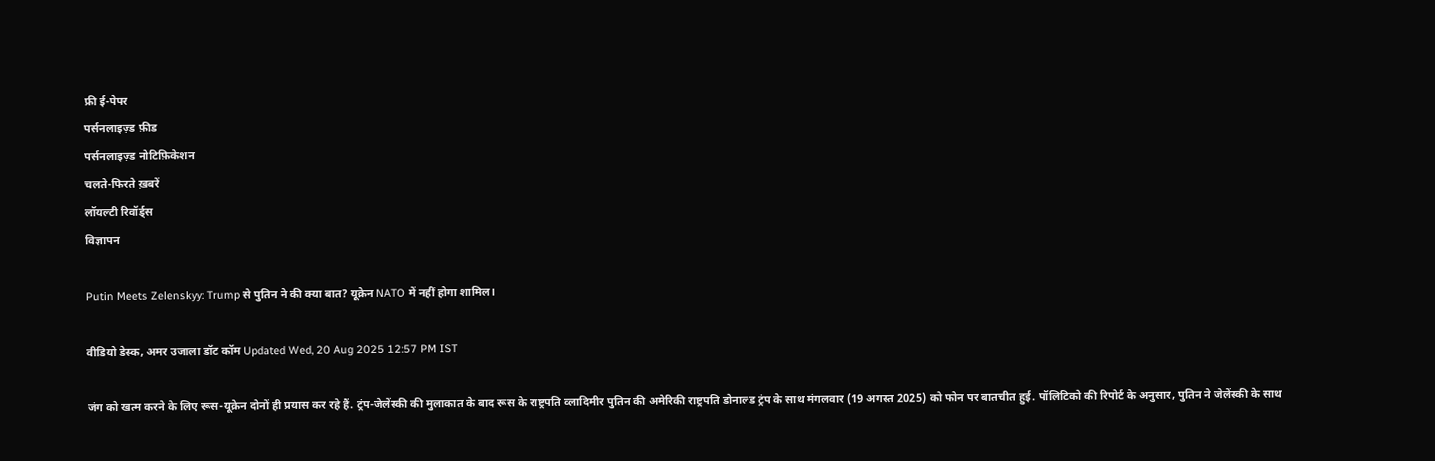फ्री ई-पेपर
पर्सनलाइज़्ड फ़ीड
पर्सनलाइज़्ड नोटिफ़िकेशन
चलते-फिरते ख़बरें
लॉयल्टी रिवॉर्ड्स
विज्ञापन

Putin Meets Zelenskyy: Trump से पुतिन ने की क्या बात? यूक्रेन NATO में नहीं होगा शामिल।

वीडियो डेस्क, अमर उजाला डॉट कॉम Updated Wed, 20 Aug 2025 12:57 PM IST

जंग को खत्म करने के लिए रूस-यूक्रेन दोनों ही प्रयास कर रहे हैं. ट्रंप-जेलेंस्की की मुलाकात के बाद रूस के राष्ट्रपति व्लादिमीर पुतिन की अमेरिकी राष्ट्रपति डोनाल्ड ट्रंप के साथ मंगलवार (19 अगस्त 2025) को फोन पर बातचीत हुई. पॉलिटिको की रिपोर्ट के अनुसार, पुतिन ने जेलेंस्की के साथ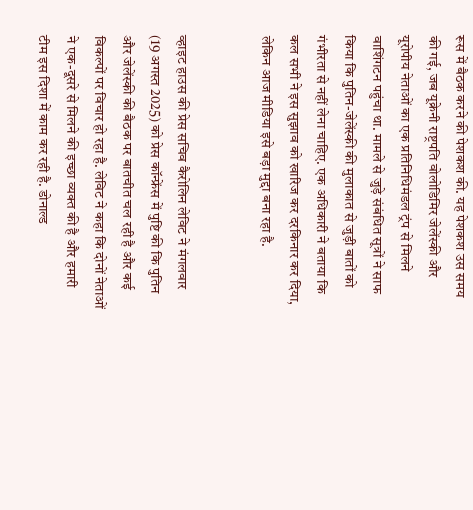रूस में बैठक करने की पेशकश की. यह पेशकश उस समय की गई, जब यूक्रेनी राष्ट्रपति वोलोडिमिर जेलेंस्की और यूरोपीय नेताओं का एक प्रतिनिधिमंडल ट्रंप से मिलने वाशिंगटन पहुंचा था. मामले से जुड़े संबंधित सूत्रों ने साफ किया कि पुतिन-जेलेंस्की की मुलाकात से जुड़ी बातों को गंभीरता से नहीं लेना चाहिए. एक अधिकारी ने बताया कि कल सभी ने इस सुझाव को खारिज कर दरकिनार कर दिया, लेकिन आज मीडिया इसे बड़ा मुद्दा बना रहा है.


व्हाइट हाउस की प्रेस सचिव कैरोलिन लेविट ने मंगलवार (19 अगस्त 2025) को प्रेस कॉन्फ्रेंस में पुष्टि की कि पुतिन और जेलेंस्की की बैठक पर बातचीत चल रही है और कई विकल्पों पर विचार हो रहा है. लेविट ने कहा कि दोनों नेताओं ने एक-दूसरे से मिलने की इच्छा व्यक्त की है और हमारी टीम इस दिशा में काम कर रही है. डोनाल्ड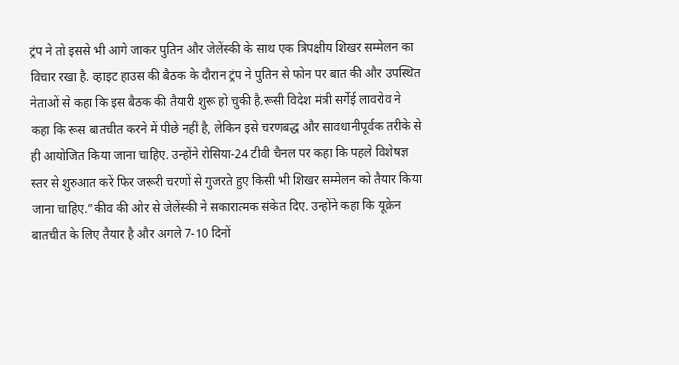ट्रंप ने तो इससे भी आगे जाकर पुतिन और जेलेंस्की के साथ एक त्रिपक्षीय शिखर सम्मेलन का विचार रखा है. व्हाइट हाउस की बैठक के दौरान ट्रंप ने पुतिन से फोन पर बात की और उपस्थित नेताओं से कहा कि इस बैठक की तैयारी शुरू हो चुकी है.रूसी विदेश मंत्री सर्गेई लावरोव ने कहा कि रूस बातचीत करने में पीछे नहीं है, लेकिन इसे चरणबद्ध और सावधानीपूर्वक तरीके से ही आयोजित किया जाना चाहिए. उन्होंने रोसिया-24 टीवी चैनल पर कहा कि पहले विशेषज्ञ स्तर से शुरुआत करें फिर जरूरी चरणों से गुजरते हुए किसी भी शिखर सम्मेलन को तैयार किया जाना चाहिए.”कीव की ओर से जेलेंस्की ने सकारात्मक संकेत दिए. उन्होंने कहा कि यूक्रेन बातचीत के लिए तैयार है और अगले 7-10 दिनों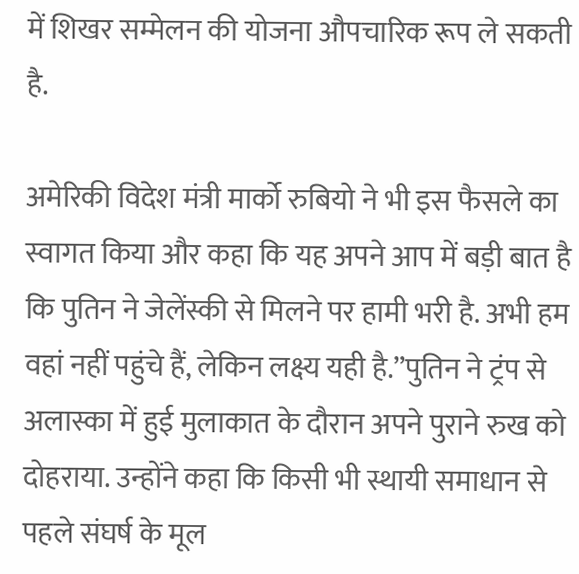में शिखर सम्मेलन की योजना औपचारिक रूप ले सकती है.

अमेरिकी विदेश मंत्री मार्को रुबियो ने भी इस फैसले का स्वागत किया और कहा कि यह अपने आप में बड़ी बात है कि पुतिन ने जेलेंस्की से मिलने पर हामी भरी है. अभी हम वहां नहीं पहुंचे हैं, लेकिन लक्ष्य यही है.”पुतिन ने ट्रंप से अलास्का में हुई मुलाकात के दौरान अपने पुराने रुख को दोहराया. उन्होंने कहा कि किसी भी स्थायी समाधान से पहले संघर्ष के मूल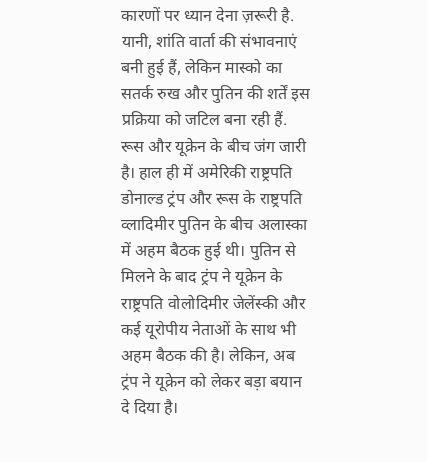कारणों पर ध्यान देना ज़रूरी है. यानी, शांति वार्ता की संभावनाएं बनी हुई हैं, लेकिन मास्को का सतर्क रुख और पुतिन की शर्तें इस प्रक्रिया को जटिल बना रही हैं. रूस और यूक्रेन के बीच जंग जारी है। हाल ही में अमेरिकी राष्ट्रपति डोनाल्ड ट्रंप और रूस के राष्ट्रपति व्लादिमीर पुतिन के बीच अलास्का में अहम बैठक हुई थी। पुतिन से मिलने के बाद ट्रंप ने यूक्रेन के राष्ट्रपति वोलोदिमीर जेलेंस्की और कई यूरोपीय नेताओं के साथ भी अहम बैठक की है। लेकिन, अब ट्रंप ने यूक्रेन को लेकर बड़ा बयान दे दिया है।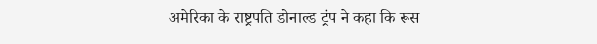अमेरिका के राष्ट्रपति डोनाल्ड ट्रंप ने कहा कि रूस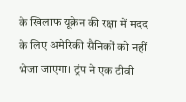के खिलाफ यूक्रेन की रक्षा में मदद के लिए अमेरिकी सैनिकों को नहीं भेजा जाएगा। ट्रंप ने एक टीवी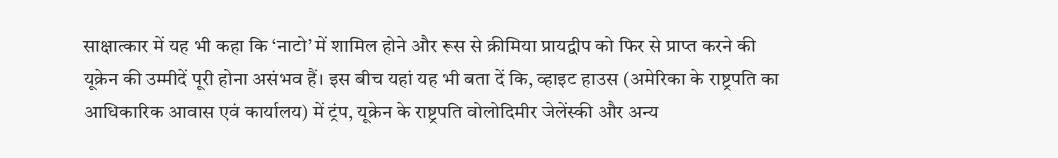साक्षात्कार में यह भी कहा कि ‘नाटो’ में शामिल होने और रूस से क्रीमिया प्रायद्वीप को फिर से प्राप्त करने की यूक्रेन की उम्मीदें पूरी होना असंभव हैं। इस बीच यहां यह भी बता दें कि, व्हाइट हाउस (अमेरिका के राष्ट्रपति का आधिकारिक आवास एवं कार्यालय) में ट्रंप, यूक्रेन के राष्ट्रपति वोलोदिमीर जेलेंस्की और अन्य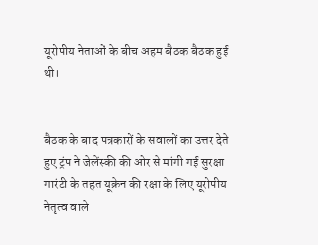यूरोपीय नेताओं के बीच अहम बैठक बैठक हुई थी।


बैठक के बाद पत्रकारों के सवालों का उत्तर देते हुए ट्रंप ने जेलेंस्की की ओर से मांगी गई सुरक्षा गारंटी के तहत यूक्रेन की रक्षा के लिए यूरोपीय नेतृत्व वाले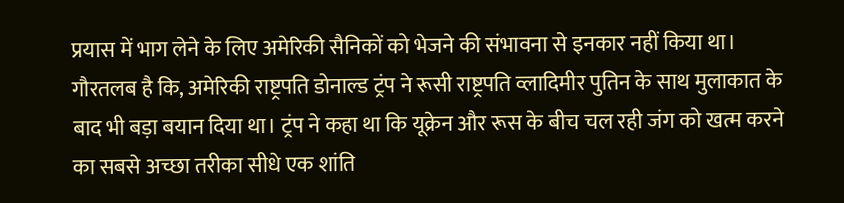प्रयास में भाग लेने के लिए अमेरिकी सैनिकों को भेजने की संभावना से इनकार नहीं किया था।  गौरतलब है कि, अमेरिकी राष्ट्रपति डोनाल्ड ट्रंप ने रूसी राष्ट्रपति व्लादिमीर पुतिन के साथ मुलाकात के बाद भी बड़ा बयान दिया था। ट्रंप ने कहा था कि यूक्रेन और रूस के बीच चल रही जंग को खत्म करने का सबसे अच्छा तरीका सीधे एक शांति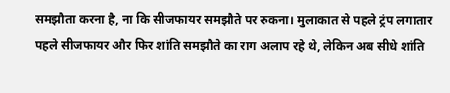समझौता करना है, ना कि सीजफायर समझौते पर रुकना। मुलाकात से पहले ट्रंप लगातार पहले सीजफायर और फिर शांति समझौते का राग अलाप रहे थे, लेकिन अब सीधे शांति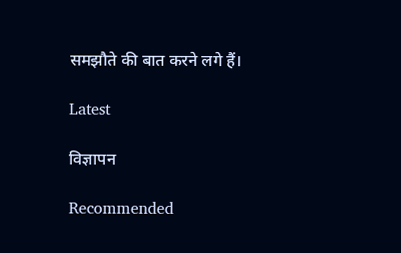समझौते की बात करने लगे हैं।

Latest

विज्ञापन

Recommended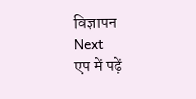विज्ञापन
Next
एप में पढ़ें